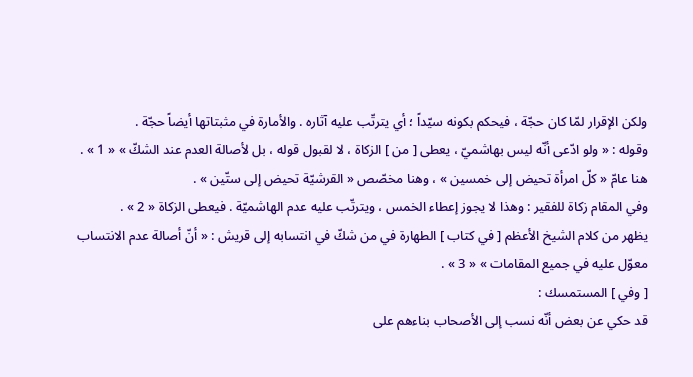ولكن الإقرار لمّا كان حجّة ، فيحكم بكونه سيّداً ؛ أي يترتّب عليه آثاره . والأمارة في مثبتاتها أيضاً حجّة .
وقوله : « ولو ادّعى أنّه ليس بهاشميّ ، يعطى [ من ] الزكاة ، لا لقبول قوله ، بل لأصالة العدم عند الشكّ » « 1 » .
هنا عامّ « كلّ امرأة تحيض إلى خمسين » ، وهنا مخصّص « القرشيّة تحيض إلى ستّين » .
وفي المقام زكاة للفقير : وهذا لا يجوز إعطاء الخمس ، ويترتّب عليه عدم الهاشميّة . فيعطى الزكاة « 2 » .
يظهر من كلام الشيخ الأعظم [ في كتاب ] الطهارة في من شكّ في انتسابه إلى قريش : « أنّ أصالة عدم الانتساب معوّل عليه في جميع المقامات » « 3 » .
[ وفي ] المستمسك :
قد حكي عن بعض أنّه نسب إلى الأصحاب بناءهم على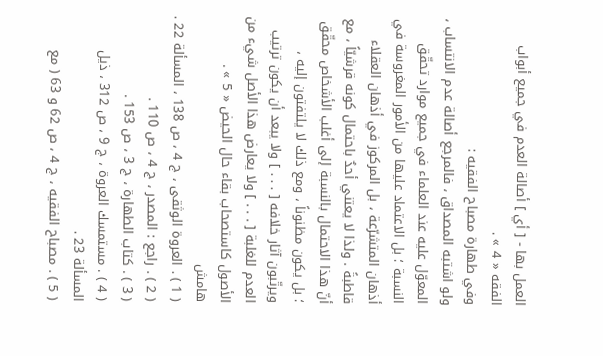العمل بها - [ أي ] أصالة العدم في جميع أبواب الفقه « 4 » .
وفي طهارة مصباح الفقيه :
ولو اشتبه المصداق ، فالمرجع أصالة عدم الانتساب ، المعوّل عليه عند العلماء في جميع موارد تحقّق النسبة ؛ بل الاعتماد عليها من الأمور المغروسة في أذهان المتشرّعة ، بل المركوز في أذهان العقلاء قاطبةً . ولذا لا يعتني أحدٌ باحتمال كونه قرشيّاً ، مع أنّ هذا الاحتمال بالنسبة إلى أغلب الأشخاص محقّق ؛ بل يكون مظنوناً ، ومع ذلك لا يلتفتون إليه ، ويرتّبون آثار خلافه [ . . . ] ولا يبعد أن يكون ترتيب العدم للغلبة [ . . . ] ولا يعارض هذا الأصل شيء من الأصول كاستصحاب بقاء حال الحيض « 5 » .
هامش
( 1 ) . العروة الوثقى ، ج 4 ، ص 138 ، المسألة 22 .
( 2 ) . راجع : المصدر ، ج 4 ، ص 110 .
( 3 ) . كتاب الطهارة ، ج 3 ، ص 153 .
( 4 ) . مستمسك العروة ، ج 9 ، ص 312 ، ذيل المسألة 23 .
( 5 ) . مصباح الفقيه ، ج 4 ، ص 62 و 63 ( مع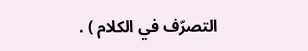التصرّف في الكلام ) .